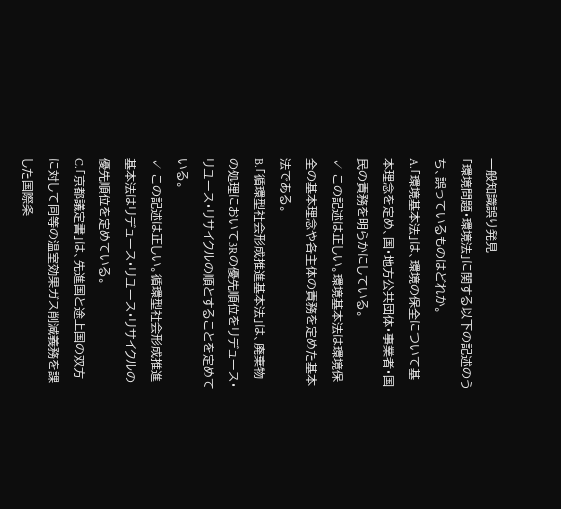一般知識誤り発見
「環境問題・環境法」に関する以下の記述のうち、誤っているものはどれか。
A.「環境基本法」は、環境の保全について基本理念を定め、国・地方公共団体・事業者・国民の責務を明らかにしている。
✓ この記述は正しい。環境基本法は環境保全の基本理念や各主体の責務を定めた基本法である。
B.「循環型社会形成推進基本法」は、廃棄物の処理において3Rの優先順位をリデュース・リユース・リサイクルの順とすることを定めている。
✓ この記述は正しい。循環型社会形成推進基本法はリデュース・リユース・リサイクルの優先順位を定めている。
C.「京都議定書」は、先進国と途上国の双方に対して同等の温室効果ガス削減義務を課した国際条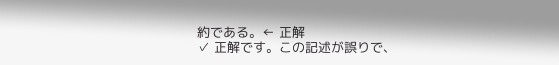約である。← 正解
✓ 正解です。この記述が誤りで、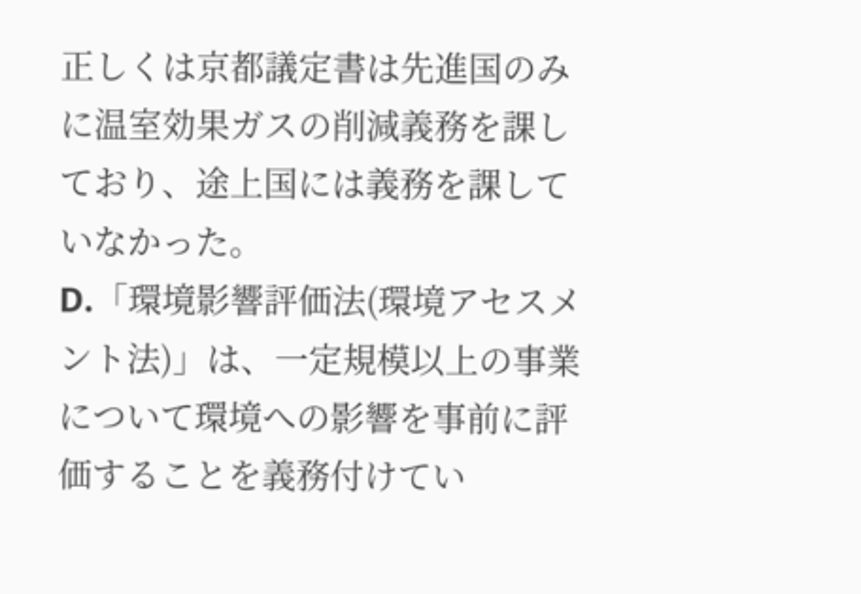正しくは京都議定書は先進国のみに温室効果ガスの削減義務を課しており、途上国には義務を課していなかった。
D.「環境影響評価法(環境アセスメント法)」は、一定規模以上の事業について環境への影響を事前に評価することを義務付けてい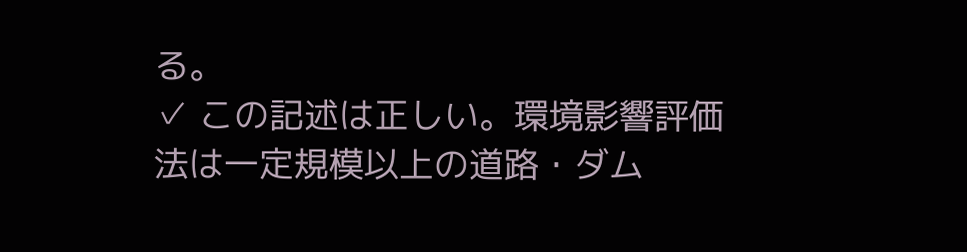る。
✓ この記述は正しい。環境影響評価法は一定規模以上の道路・ダム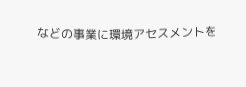などの事業に環境アセスメントを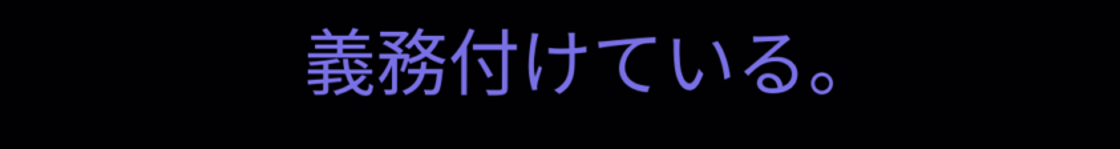義務付けている。